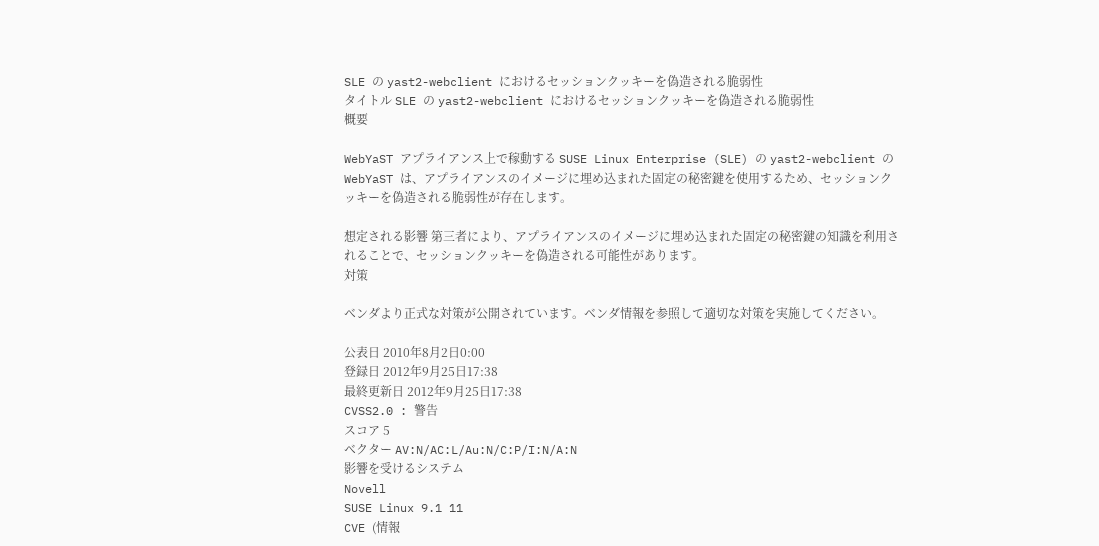SLE の yast2-webclient におけるセッションクッキーを偽造される脆弱性
タイトル SLE の yast2-webclient におけるセッションクッキーを偽造される脆弱性
概要

WebYaST アプライアンス上で稼動する SUSE Linux Enterprise (SLE) の yast2-webclient の WebYaST は、アプライアンスのイメージに埋め込まれた固定の秘密鍵を使用するため、セッションクッキーを偽造される脆弱性が存在します。

想定される影響 第三者により、アプライアンスのイメージに埋め込まれた固定の秘密鍵の知識を利用されることで、セッションクッキーを偽造される可能性があります。
対策

ベンダより正式な対策が公開されています。ベンダ情報を参照して適切な対策を実施してください。

公表日 2010年8月2日0:00
登録日 2012年9月25日17:38
最終更新日 2012年9月25日17:38
CVSS2.0 : 警告
スコア 5
ベクター AV:N/AC:L/Au:N/C:P/I:N/A:N
影響を受けるシステム
Novell
SUSE Linux 9.1 11
CVE (情報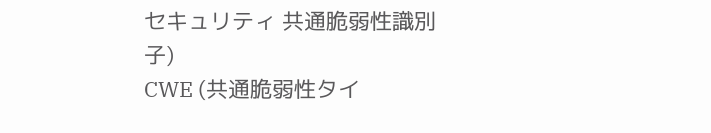セキュリティ 共通脆弱性識別子)
CWE (共通脆弱性タイ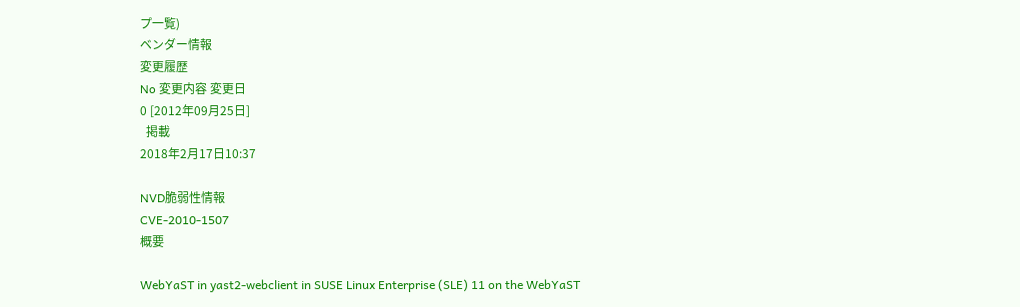プ一覧)
ベンダー情報
変更履歴
No 変更内容 変更日
0 [2012年09月25日]
  掲載
2018年2月17日10:37

NVD脆弱性情報
CVE-2010-1507
概要

WebYaST in yast2-webclient in SUSE Linux Enterprise (SLE) 11 on the WebYaST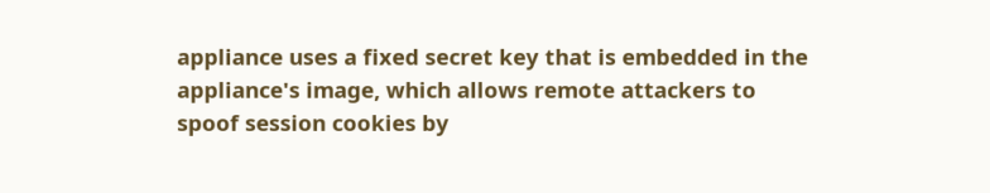appliance uses a fixed secret key that is embedded in the appliance's image, which allows remote attackers to spoof session cookies by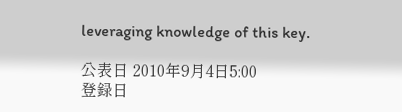leveraging knowledge of this key.

公表日 2010年9月4日5:00
登録日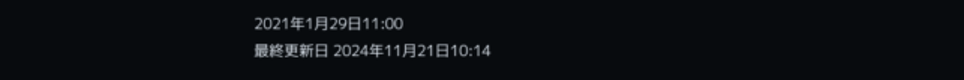2021年1月29日11:00
最終更新日 2024年11月21日10:14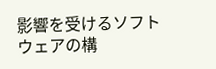影響を受けるソフトウェアの構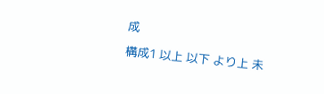成
構成1 以上 以下 より上 未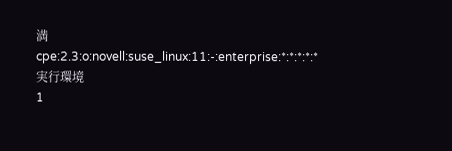満
cpe:2.3:o:novell:suse_linux:11:-:enterprise:*:*:*:*:*
実行環境
1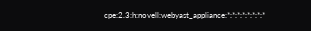cpe:2.3:h:novell:webyast_appliance:*:*:*:*:*:*:*:*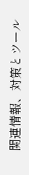関連情報、対策とツール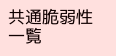共通脆弱性一覧